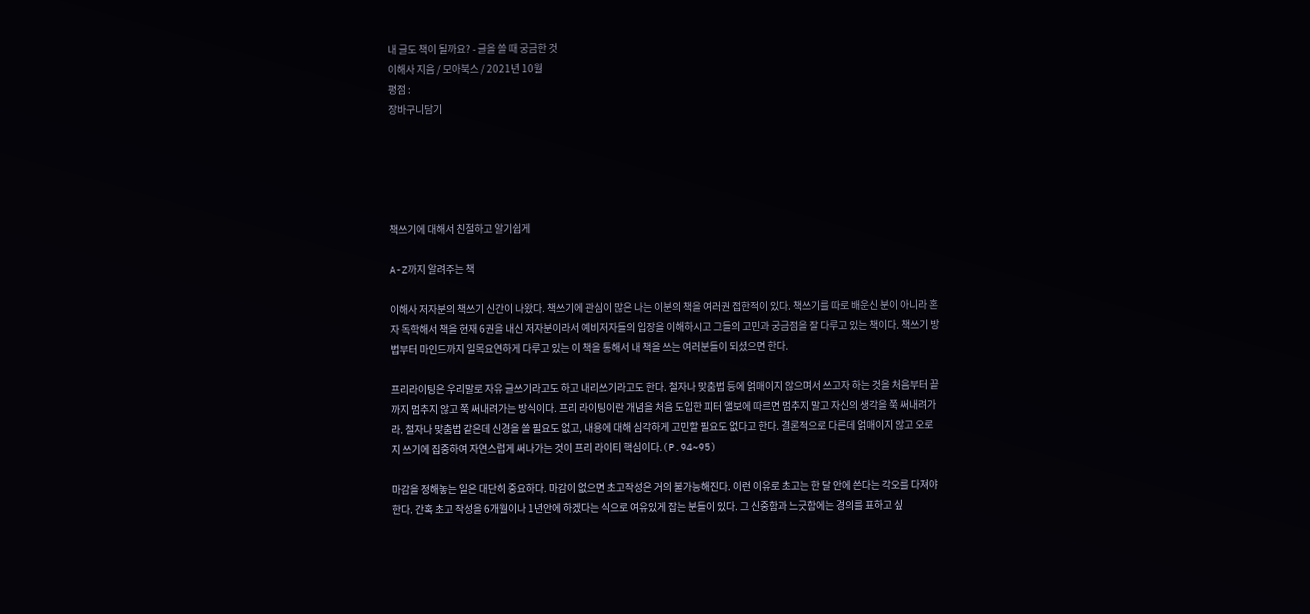내 글도 책이 될까요? - 글을 쓸 때 궁금한 것
이해사 지음 / 모아북스 / 2021년 10월
평점 :
장바구니담기





책쓰기에 대해서 친절하고 알기쉽게

A-Z까지 알려주는 책

이해사 저자분의 책쓰기 신간이 나왔다. 책쓰기에 관심이 많은 나는 이분의 책을 여러권 접한적이 있다. 책쓰기를 따로 배운신 분이 아니라 혼자 독학해서 책을 현재 6권을 내신 저자분이라서 예비저자들의 입장을 이해하시고 그들의 고민과 궁금점을 잘 다루고 있는 책이다. 책쓰기 방법부터 마인드까지 일목요연하게 다루고 있는 이 책을 통해서 내 책을 쓰는 여러분들이 되셨으면 한다.

프리라이팅은 우리말로 자유 글쓰기라고도 하고 내리쓰기라고도 한다. 철자나 맞춤법 등에 얽매이지 않으며서 쓰고자 하는 것을 처음부터 끝까지 멈추지 않고 쭉 써내려가는 방식이다. 프리 라이팅이란 개념을 처음 도입한 피터 앨보에 따르면 멈추지 말고 자신의 생각을 쭉 써내려가라. 철자나 맞춤법 같은데 신경을 쓸 필요도 없고, 내용에 대해 심각하게 고민할 필요도 없다고 한다. 결론적으로 다른데 얽매이지 않고 오로지 쓰기에 집중하여 자연스럽게 써나가는 것이 프리 라이티 핵심이다.(P.94~95)

마감을 정해놓는 일은 대단히 중요하다. 마감이 없으면 초고작성은 거의 불가능해진다. 이런 이유로 초고는 한 달 안에 쓴다는 각오를 다져야 한다. 간혹 초고 작성을 6개월이나 1년안에 하겠다는 식으로 여유있게 잡는 분들이 있다. 그 신중함과 느긋함에는 경의를 표하고 싶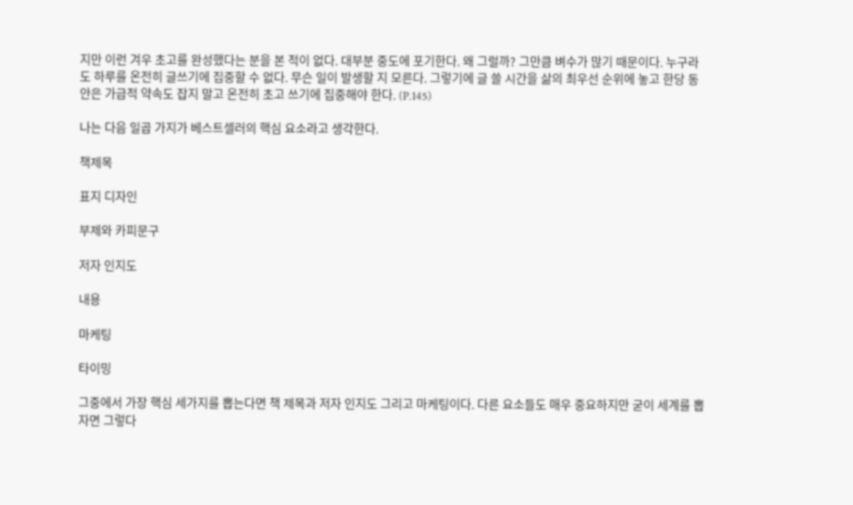지만 이런 겨우 초고를 완성했다는 분을 본 적이 없다. 대부분 중도에 포기한다. 왜 그럴까? 그만큼 벼수가 많기 때문이다. 누구라도 하루를 온전히 글쓰기에 집중할 수 없다. 무슨 일이 발생할 지 모른다. 그렇기에 글 쓸 시간을 삶의 최우선 순위에 놓고 한당 동안은 가급적 약속도 잡지 말고 온전히 초고 쓰기에 집중해야 한다. (P.145)

나는 다음 일곱 가지가 베스트셀러의 핵심 요소라고 생각한다.

책제목

표지 디자인

부제와 카피문구

저자 인지도

내용

마케팅

타이밍

그중에서 가장 핵심 세가지를 뽑는다면 책 제목과 저자 인지도 그리고 마케팅이다. 다른 요소들도 매우 중요하지만 굳이 세계를 뽑자면 그렇다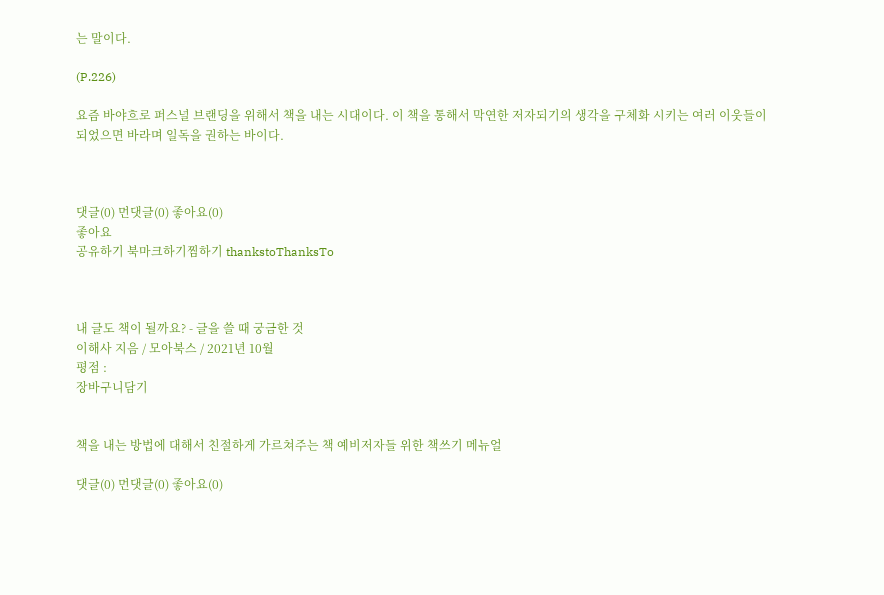는 말이다.

(P.226)

요즘 바야흐로 퍼스널 브랜딩을 위해서 책을 내는 시대이다. 이 책을 통해서 막연한 저자되기의 생각을 구체화 시키는 여러 이웃들이 되었으면 바라며 일독을 권하는 바이다.



댓글(0) 먼댓글(0) 좋아요(0)
좋아요
공유하기 북마크하기찜하기 thankstoThanksTo



내 글도 책이 될까요? - 글을 쓸 때 궁금한 것
이해사 지음 / 모아북스 / 2021년 10월
평점 :
장바구니담기


책을 내는 방법에 대해서 친절하게 가르쳐주는 책 예비저자들 위한 책쓰기 메뉴얼

댓글(0) 먼댓글(0) 좋아요(0)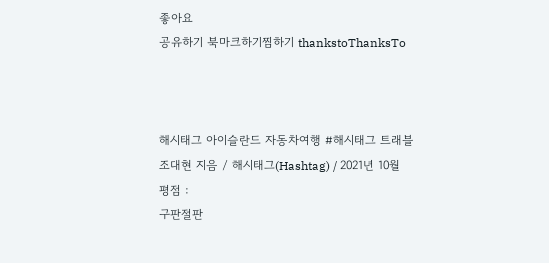좋아요
공유하기 북마크하기찜하기 thankstoThanksTo



해시태그 아이슬란드 자동차여행 #해시태그 트래블
조대현 지음 / 해시태그(Hashtag) / 2021년 10월
평점 :
구판절판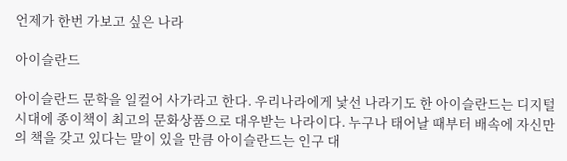언제가 한번 가보고 싶은 나라

아이슬란드

아이슬란드 문학을 일컬어 사가라고 한다. 우리나라에게 낯선 나라기도 한 아이슬란드는 디지털 시대에 종이책이 최고의 문화상품으로 대우받는 나라이다. 누구나 태어날 때부터 배속에 자신만의 책을 갖고 있다는 말이 있을 만큼 아이슬란드는 인구 대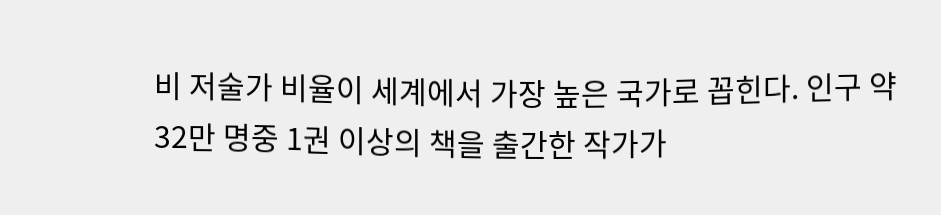비 저술가 비율이 세계에서 가장 높은 국가로 꼽힌다. 인구 약32만 명중 1권 이상의 책을 출간한 작가가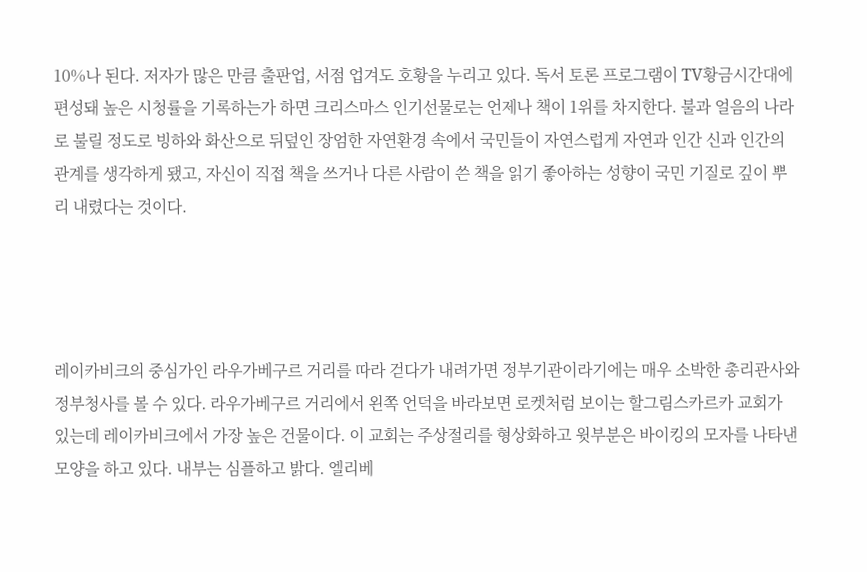10%나 된다. 저자가 많은 만큼 출판업, 서점 업겨도 호황을 누리고 있다. 독서 토론 프로그램이 TV황금시간대에 편성돼 높은 시청률을 기록하는가 하면 크리스마스 인기선물로는 언제나 책이 1위를 차지한다. 불과 얼음의 나라로 불릴 정도로 빙하와 화산으로 뒤덮인 장엄한 자연환경 속에서 국민들이 자연스럽게 자연과 인간 신과 인간의 관계를 생각하게 됐고, 자신이 직접 책을 쓰거나 다른 사람이 쓴 책을 읽기 좋아하는 성향이 국민 기질로 깊이 뿌리 내렸다는 것이다.




레이카비크의 중심가인 라우가베구르 거리를 따라 걷다가 내려가면 정부기관이라기에는 매우 소박한 총리관사와 정부청사를 볼 수 있다. 라우가베구르 거리에서 왼쪽 언덕을 바라보면 로켓처럼 보이는 할그림스카르카 교회가 있는데 레이카비크에서 가장 높은 건물이다. 이 교회는 주상절리를 형상화하고 윗부분은 바이킹의 모자를 나타낸 모양을 하고 있다. 내부는 심플하고 밝다. 엘리베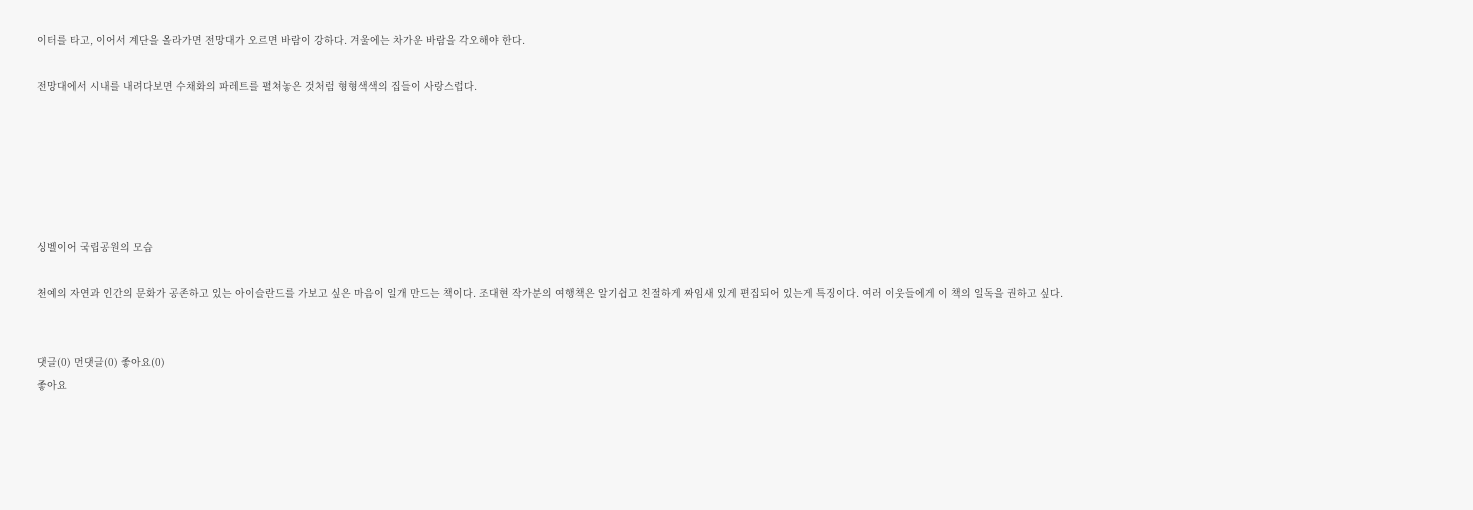이터를 타고, 이어서 계단을 올라가면 전망대가 오르면 바람이 강하다. 겨울에는 차가운 바람을 각오해야 한다.

전망대에서 시내를 내려다보면 수채화의 파레트를 펼쳐놓은 것처럼 형형색색의 집들이 사랑스럽다.






싱벨이어 국립공원의 모습

천예의 자연과 인간의 문화가 공존하고 있는 아이슬란드를 가보고 싶은 마음이 일개 만드는 책이다. 조대현 작가분의 여행책은 알기쉽고 친절하게 짜임새 있게 편집되어 있는게 특징이다. 여러 이웃들에게 이 책의 일독을 권하고 싶다.


댓글(0) 먼댓글(0) 좋아요(0)
좋아요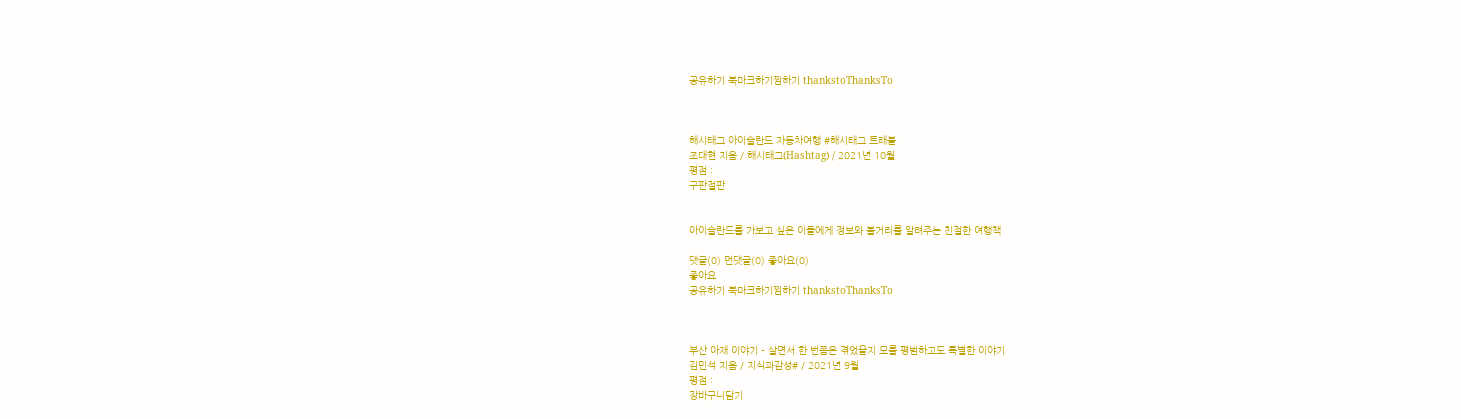공유하기 북마크하기찜하기 thankstoThanksTo



해시태그 아이슬란드 자동차여행 #해시태그 트래블
조대현 지음 / 해시태그(Hashtag) / 2021년 10월
평점 :
구판절판


아이슬란드를 가보고 싶은 이들에게 정보와 볼거리를 알려주는 친절한 여행책

댓글(0) 먼댓글(0) 좋아요(0)
좋아요
공유하기 북마크하기찜하기 thankstoThanksTo



부산 아재 이야기 - 살면서 한 번쯤은 겪었을지 모를 평범하고도 특별한 이야기
김민석 지음 / 지식과감성# / 2021년 9월
평점 :
장바구니담기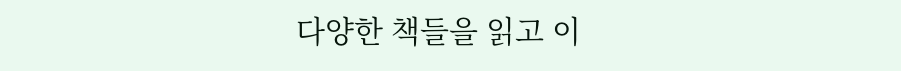다양한 책들을 읽고 이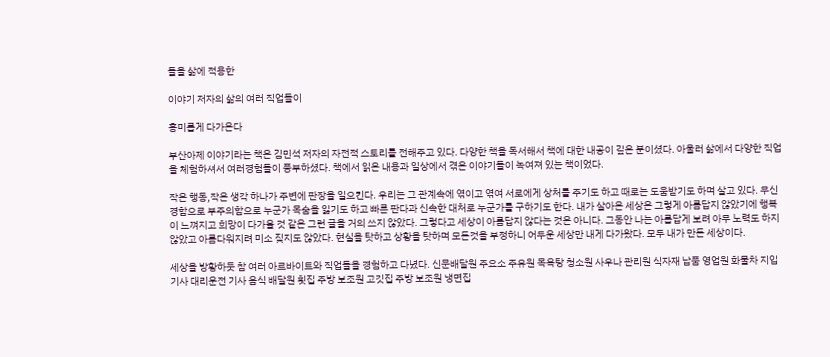들을 삶에 적용한

이야기 저자의 삶의 여러 직업들이

흥미롭게 다가온다

부산아제 이야기라는 책은 김민석 저자의 자전적 스토리를 전해주고 있다. 다양한 책을 독서해서 책에 대한 내공이 깊은 분이셨다. 아울러 삶에서 다양한 직업을 체험하셔서 여러경험들이 풍부하셨다. 책에서 읽은 내용과 일상에서 겪은 이야기들이 녹여져 있는 책이었다.

작은 행동,작은 생각 하나가 주변에 판장을 일으킨다. 우리는 그 관계속에 엮이고 엮여 서로에게 상처를 주기도 하고 때로는 도움받기도 하며 살고 있다. 무신경함으로 부주의함으로 누군가 목숨을 잃기도 하고 빠른 판다과 신속한 대처로 누군가를 구하기도 한다. 내가 살아온 세상은 그렇게 아름답지 않았기에 행복이 느껴지고 희망이 다가올 것 같은 그런 글을 거의 쓰지 않았다. 그렇다고 세상이 아름답지 않다는 것은 아니다. 그동안 나는 아릅답게 보려 아무 노력도 하지 않았고 아름다워지려 미소 짖지도 않았다. 현실을 탓하고 상황을 탓하며 모든것을 부정하니 어두운 세상만 내게 다가왔다. 모두 내가 만든 세상이다.

세상을 방황하듯 참 여러 아르바이트와 직업들을 경험하고 다녔다. 신문배달원 주요소 주유원 목욕탕 청소원 사우나 관리원 식자재 납품 영업원 화물차 지입기사 대리운전 기사 음식 배달원 횟집 주방 보조원 고깃집 주방 보조원 냉면집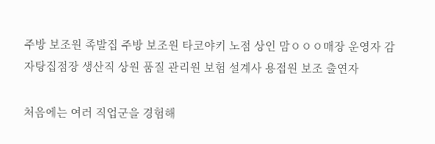주방 보조원 족발집 주방 보조원 타코야키 노점 상인 맘ㅇㅇㅇ매장 운영자 감자탕집점장 생산직 상원 품질 관리원 보험 설계사 용접원 보조 출연자

처음에는 여러 직업군을 경험해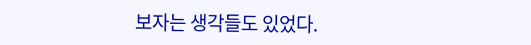보자는 생각들도 있었다.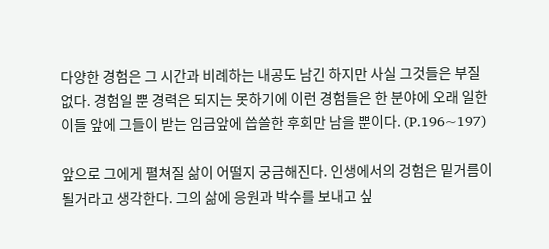다양한 경험은 그 시간과 비례하는 내공도 남긴 하지만 사실 그것들은 부질없다. 경험일 뿐 경력은 되지는 못하기에 이런 경험들은 한 분야에 오래 일한 이들 앞에 그들이 받는 임금앞에 씁쓸한 후회만 남을 뿐이다. (P.196~197)

앞으로 그에게 펼쳐질 삶이 어떨지 궁금해진다. 인생에서의 겅험은 밑거름이 될거라고 생각한다. 그의 삶에 응원과 박수를 보내고 싶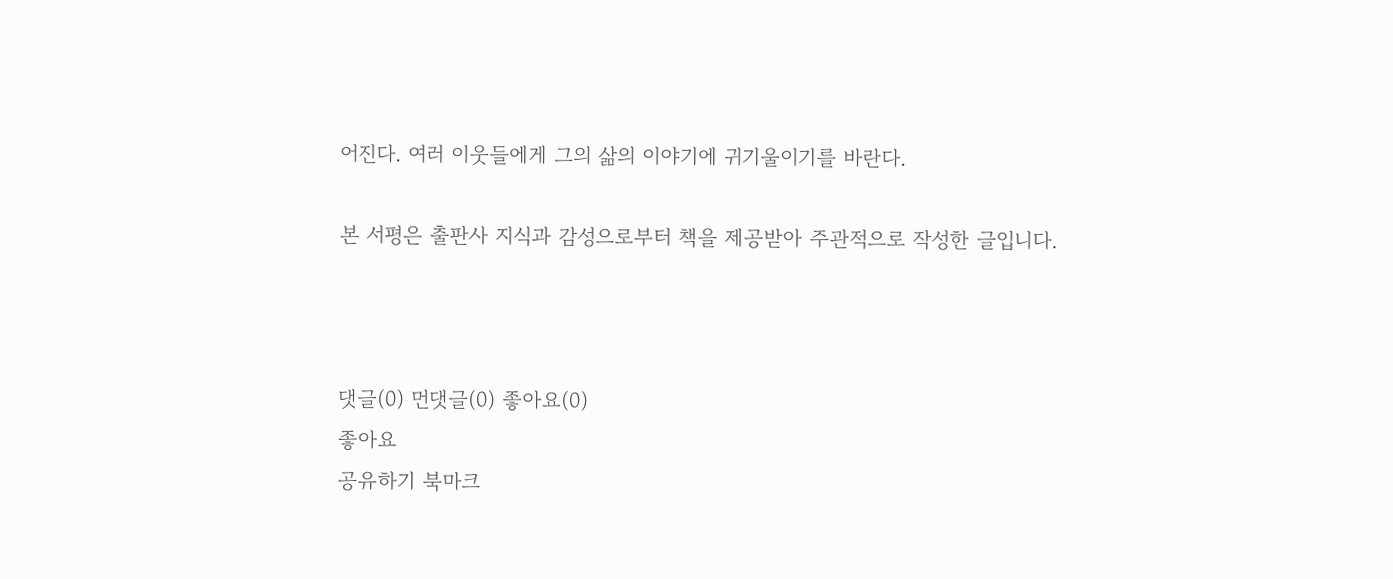어진다. 여러 이웃들에게 그의 삶의 이야기에 귀기울이기를 바란다.

본 서평은 출판사 지식과 감성으로부터 책을 제공받아 주관적으로 작성한 글입니다.



댓글(0) 먼댓글(0) 좋아요(0)
좋아요
공유하기 북마크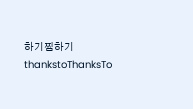하기찜하기 thankstoThanksTo